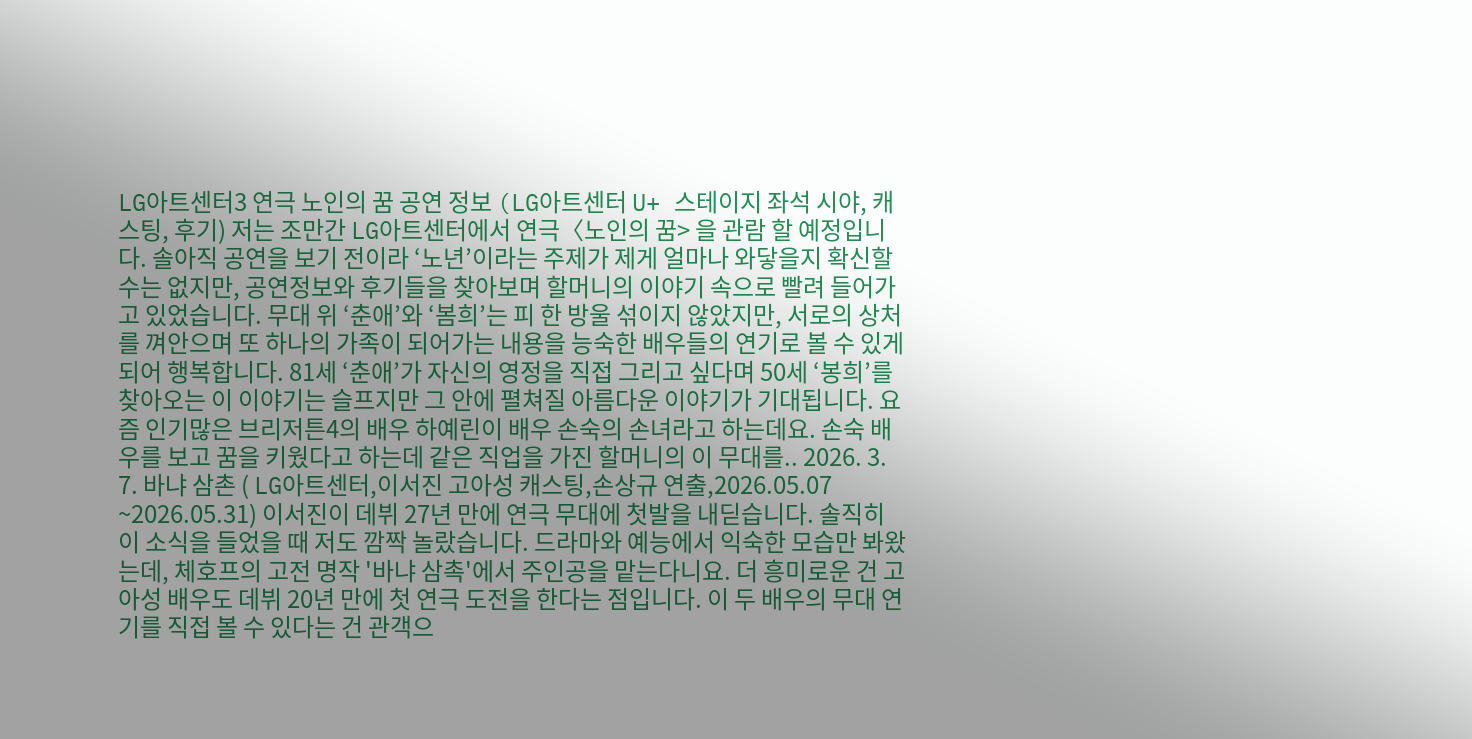LG아트센터3 연극 노인의 꿈 공연 정보 (LG아트센터 U+ 스테이지 좌석 시야, 캐스팅, 후기) 저는 조만간 LG아트센터에서 연극〈노인의 꿈> 을 관람 할 예정입니다. 솔아직 공연을 보기 전이라 ‘노년’이라는 주제가 제게 얼마나 와닿을지 확신할 수는 없지만, 공연정보와 후기들을 찾아보며 할머니의 이야기 속으로 빨려 들어가고 있었습니다. 무대 위 ‘춘애’와 ‘봄희’는 피 한 방울 섞이지 않았지만, 서로의 상처를 껴안으며 또 하나의 가족이 되어가는 내용을 능숙한 배우들의 연기로 볼 수 있게 되어 행복합니다. 81세 ‘춘애’가 자신의 영정을 직접 그리고 싶다며 50세 ‘봉희’를 찾아오는 이 이야기는 슬프지만 그 안에 펼쳐질 아름다운 이야기가 기대됩니다. 요즘 인기많은 브리저튼4의 배우 하예린이 배우 손숙의 손녀라고 하는데요. 손숙 배우를 보고 꿈을 키웠다고 하는데 같은 직업을 가진 할머니의 이 무대를.. 2026. 3. 7. 바냐 삼촌 ( LG아트센터,이서진 고아성 캐스팅,손상규 연출,2026.05.07 ~2026.05.31) 이서진이 데뷔 27년 만에 연극 무대에 첫발을 내딛습니다. 솔직히 이 소식을 들었을 때 저도 깜짝 놀랐습니다. 드라마와 예능에서 익숙한 모습만 봐왔는데, 체호프의 고전 명작 '바냐 삼촉'에서 주인공을 맡는다니요. 더 흥미로운 건 고아성 배우도 데뷔 20년 만에 첫 연극 도전을 한다는 점입니다. 이 두 배우의 무대 연기를 직접 볼 수 있다는 건 관객으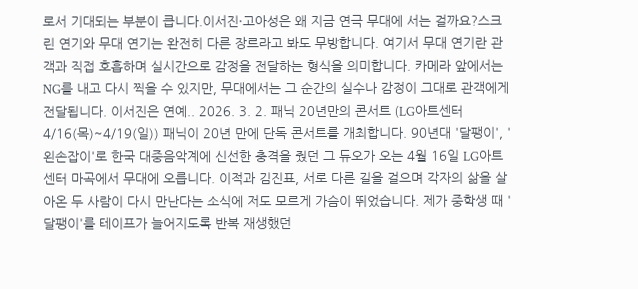로서 기대되는 부분이 큽니다.이서진·고아성은 왜 지금 연극 무대에 서는 걸까요?스크린 연기와 무대 연기는 완전히 다른 장르라고 봐도 무방합니다. 여기서 무대 연기란 관객과 직접 호흡하며 실시간으로 감정을 전달하는 형식을 의미합니다. 카메라 앞에서는 NG를 내고 다시 찍을 수 있지만, 무대에서는 그 순간의 실수나 감정이 그대로 관객에게 전달됩니다. 이서진은 연예.. 2026. 3. 2. 패닉 20년만의 콘서트 (LG아트센터 4/16(목)~4/19(일)) 패닉이 20년 만에 단독 콘서트를 개최합니다. 90년대 '달팽이', '왼손잡이'로 한국 대중음악계에 신선한 충격을 줬던 그 듀오가 오는 4월 16일 LG아트센터 마곡에서 무대에 오릅니다. 이적과 김진표, 서로 다른 길을 걸으며 각자의 삶을 살아온 두 사람이 다시 만난다는 소식에 저도 모르게 가슴이 뛰었습니다. 제가 중학생 때 '달팽이'를 테이프가 늘어지도록 반복 재생했던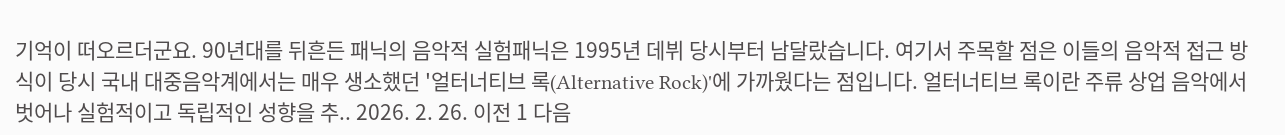기억이 떠오르더군요. 90년대를 뒤흔든 패닉의 음악적 실험패닉은 1995년 데뷔 당시부터 남달랐습니다. 여기서 주목할 점은 이들의 음악적 접근 방식이 당시 국내 대중음악계에서는 매우 생소했던 '얼터너티브 록(Alternative Rock)'에 가까웠다는 점입니다. 얼터너티브 록이란 주류 상업 음악에서 벗어나 실험적이고 독립적인 성향을 추.. 2026. 2. 26. 이전 1 다음